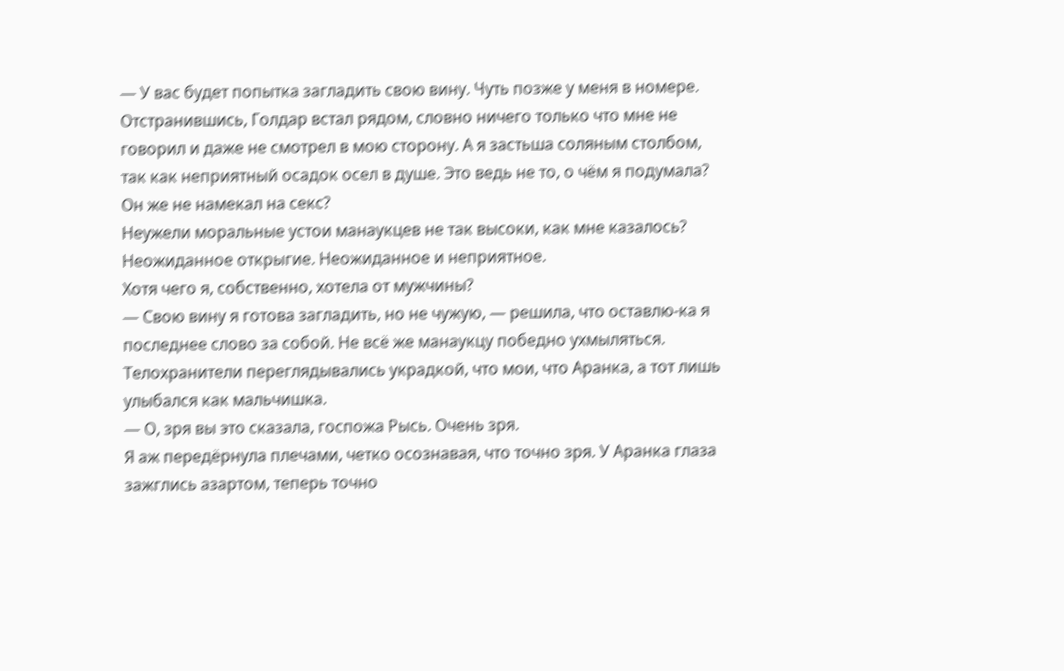— У вас будет попытка загладить свою вину. Чуть позже у меня в номере.
Отстранившись, Голдар встал рядом, словно ничего только что мне не говорил и даже не смотрел в мою сторону. А я застьша соляным столбом, так как неприятный осадок осел в душе. Это ведь не то, о чём я подумала? Он же не намекал на секс?
Неужели моральные устои манаукцев не так высоки, как мне казалось? Неожиданное открыгие. Неожиданное и неприятное.
Хотя чего я, собственно, хотела от мужчины?
— Свою вину я готова загладить, но не чужую, — решила, что оставлю-ка я последнее слово за собой. Не всё же манаукцу победно ухмыляться.
Телохранители переглядывались украдкой, что мои, что Аранка, а тот лишь улыбался как мальчишка.
— О, зря вы это сказала, госпожа Рысь. Очень зря.
Я аж передёрнула плечами, четко осознавая, что точно зря. У Аранка глаза зажглись азартом, теперь точно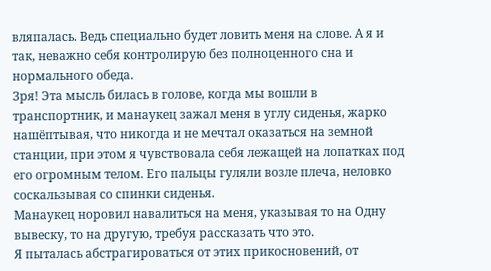вляпалась. Ведь специально будет ловить меня на слове. А я и так, неважно себя контролирую без полноценного сна и нормального обеда.
Зря! Эта мысль билась в голове, когда мы вошли в транспортник, и манаукец зажал меня в углу сиденья, жарко нашёптывая, что никогда и не мечтал оказаться на земной станции, при этом я чувствовала себя лежащей на лопатках под его огромным телом. Его пальцы гуляли возле плеча, неловко соскальзывая со спинки сиденья.
Манаукец норовил навалиться на меня, указывая то на Одну вывеску, то на другую, требуя рассказать что это.
Я пыталась абстрагироваться от этих прикосновений, от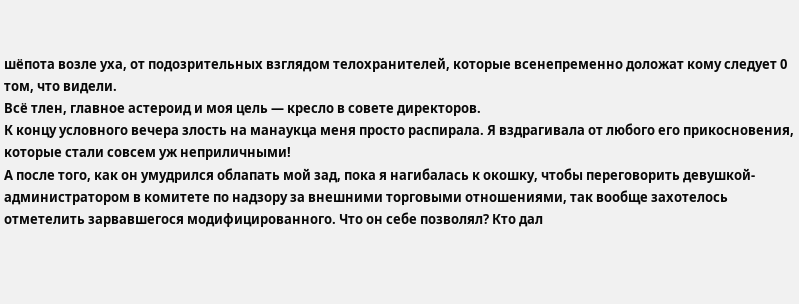шёпота возле уха, от подозрительных взглядом телохранителей, которые всенепременно доложат кому следует 0 том, что видели.
Всё тлен, главное астероид и моя цель — кресло в совете директоров.
К концу условного вечера злость на манаукца меня просто распирала. Я вздрагивала от любого его прикосновения, которые стали совсем уж неприличными!
А после того, как он умудрился облапать мой зад, пока я нагибалась к окошку, чтобы переговорить девушкой-администратором в комитете по надзору за внешними торговыми отношениями, так вообще захотелось отметелить зарвавшегося модифицированного. Что он себе позволял? Кто дал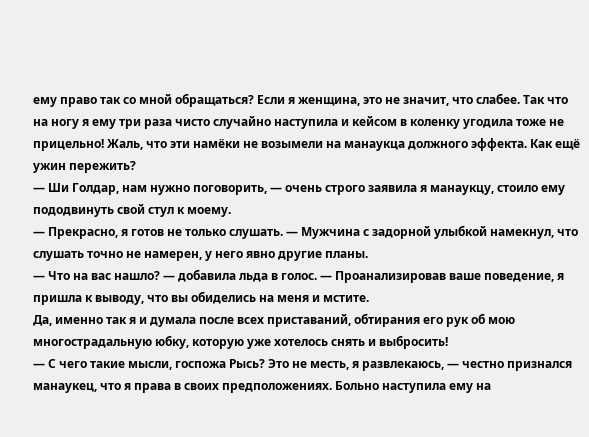ему право так со мной обращаться? Если я женщина, это не значит, что слабее. Так что на ногу я ему три раза чисто случайно наступила и кейсом в коленку угодила тоже не прицельно! Жаль, что эти намёки не возымели на манаукца должного эффекта. Как ещё ужин пережить?
— Ши Голдар, нам нужно поговорить, — очень строго заявила я манаукцу, стоило ему пододвинуть свой стул к моему.
— Прекрасно, я готов не только слушать. — Мужчина с задорной улыбкой намекнул, что слушать точно не намерен, у него явно другие планы.
— Что на вас нашло? — добавила льда в голос. — Проанализировав ваше поведение, я пришла к выводу, что вы обиделись на меня и мстите.
Да, именно так я и думала после всех приставаний, обтирания его рук об мою многострадальную юбку, которую уже хотелось снять и выбросить!
— С чего такие мысли, госпожа Рысь? Это не месть, я развлекаюсь, — честно признался манаукец, что я права в своих предположениях. Больно наступила ему на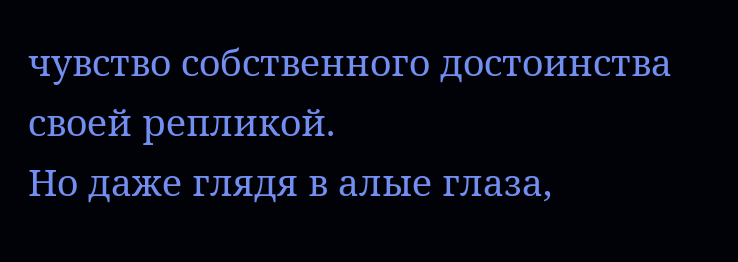чувство собственного достоинства своей репликой.
Но даже глядя в алые глаза,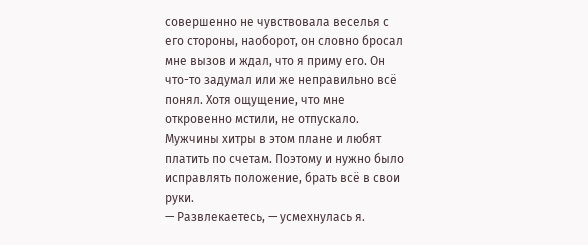совершенно не чувствовала веселья с его стороны, наоборот, он словно бросал мне вызов и ждал, что я приму его. Он что-то задумал или же неправильно всё понял. Хотя ощущение, что мне откровенно мстили, не отпускало. Мужчины хитры в этом плане и любят платить по счетам. Поэтому и нужно было исправлять положение, брать всё в свои руки.
— Развлекаетесь, — усмехнулась я.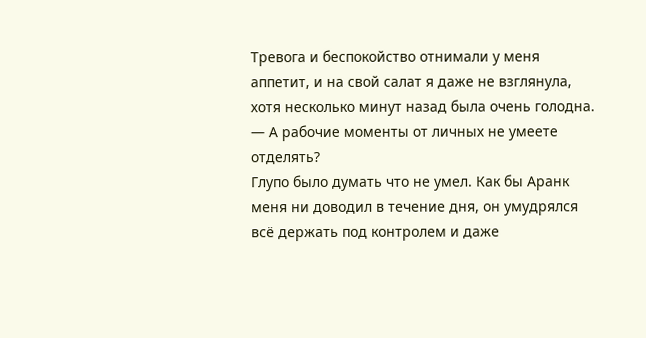Тревога и беспокойство отнимали у меня аппетит, и на свой салат я даже не взглянула, хотя несколько минут назад была очень голодна. — А рабочие моменты от личных не умеете отделять?
Глупо было думать что не умел. Как бы Аранк меня ни доводил в течение дня, он умудрялся всё держать под контролем и даже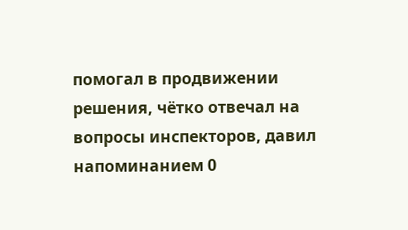помогал в продвижении решения, чётко отвечал на вопросы инспекторов, давил напоминанием 0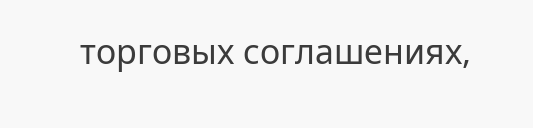торговых соглашениях,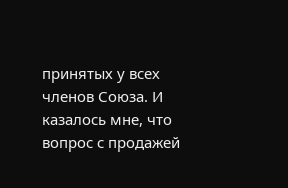принятых у всех членов Союза. И казалось мне, что вопрос с продажей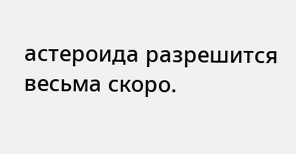астероида разрешится весьма скоро.